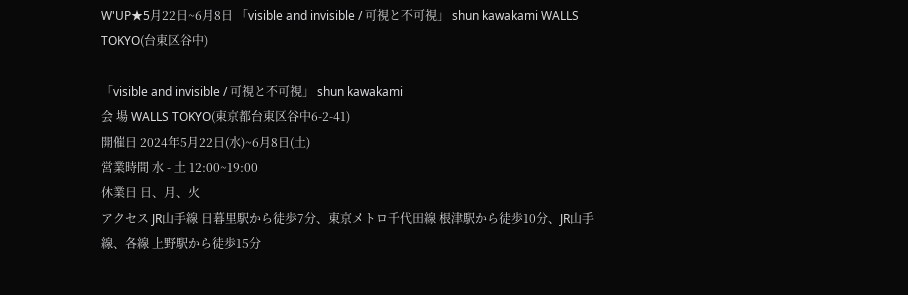W'UP★5月22日~6月8日 「visible and invisible / 可視と不可視」 shun kawakami WALLS TOKYO(台東区谷中)

「visible and invisible / 可視と不可視」 shun kawakami
会 場 WALLS TOKYO(東京都台東区谷中6-2-41)
開催日 2024年5月22日(水)~6月8日(土)
営業時間 水 - 土 12:00~19:00
休業日 日、月、火
アクセス JR山手線 日暮里駅から徒歩7分、東京メトロ千代田線 根津駅から徒歩10分、JR山手線、各線 上野駅から徒歩15分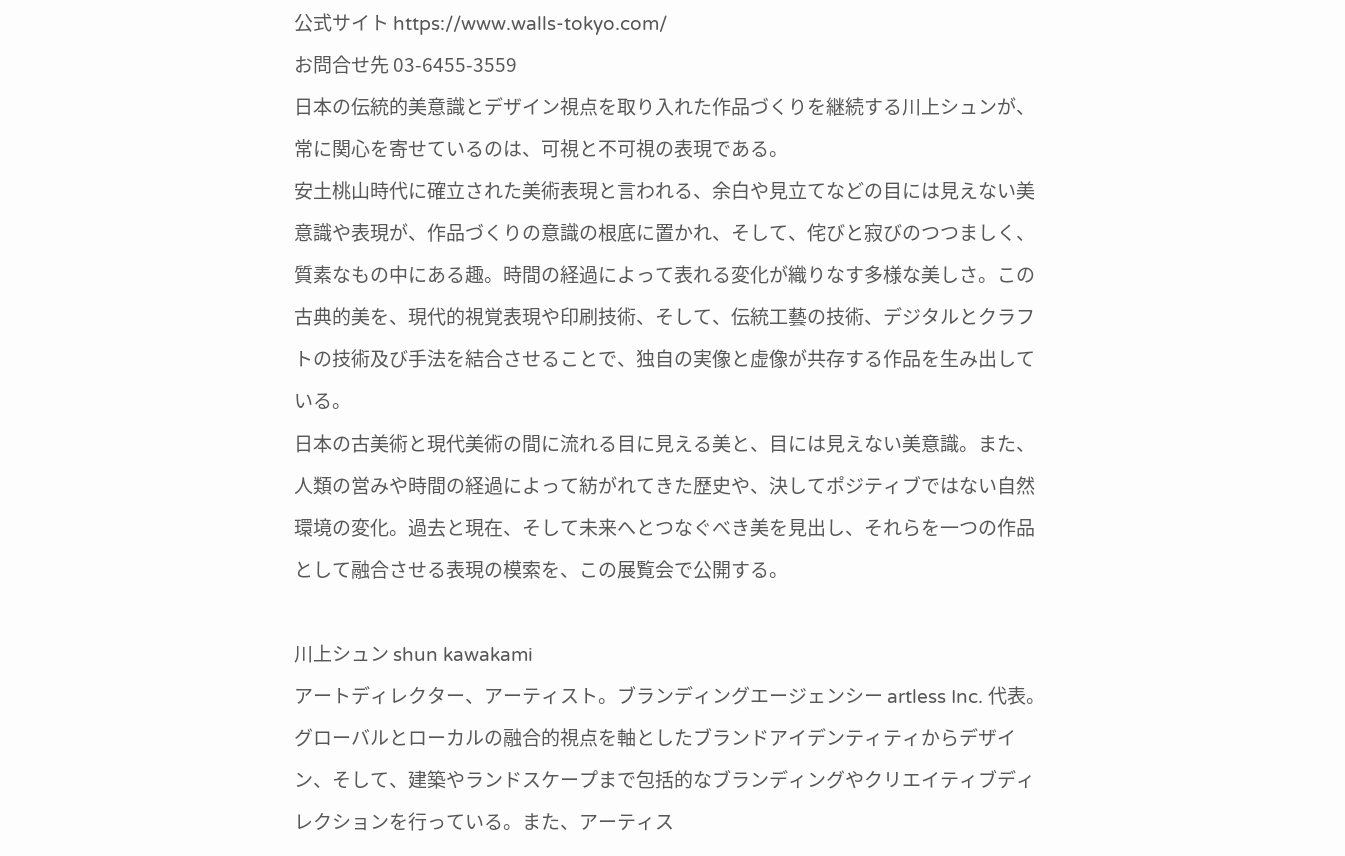公式サイト https://www.walls-tokyo.com/
お問合せ先 03-6455-3559
日本の伝統的美意識とデザイン視点を取り入れた作品づくりを継続する川上シュンが、常に関心を寄せているのは、可視と不可視の表現である。
安土桃山時代に確立された美術表現と言われる、余白や見立てなどの目には見えない美意識や表現が、作品づくりの意識の根底に置かれ、そして、侘びと寂びのつつましく、質素なもの中にある趣。時間の経過によって表れる変化が織りなす多様な美しさ。この古典的美を、現代的視覚表現や印刷技術、そして、伝統工藝の技術、デジタルとクラフトの技術及び手法を結合させることで、独自の実像と虚像が共存する作品を生み出している。
日本の古美術と現代美術の間に流れる目に見える美と、目には見えない美意識。また、人類の営みや時間の経過によって紡がれてきた歴史や、決してポジティブではない自然環境の変化。過去と現在、そして未来へとつなぐべき美を見出し、それらを一つの作品として融合させる表現の模索を、この展覧会で公開する。

川上シュン shun kawakami
アートディレクター、アーティスト。ブランディングエージェンシー artless Inc. 代表。グローバルとローカルの融合的視点を軸としたブランドアイデンティティからデザイン、そして、建築やランドスケープまで包括的なブランディングやクリエイティブディレクションを行っている。また、アーティス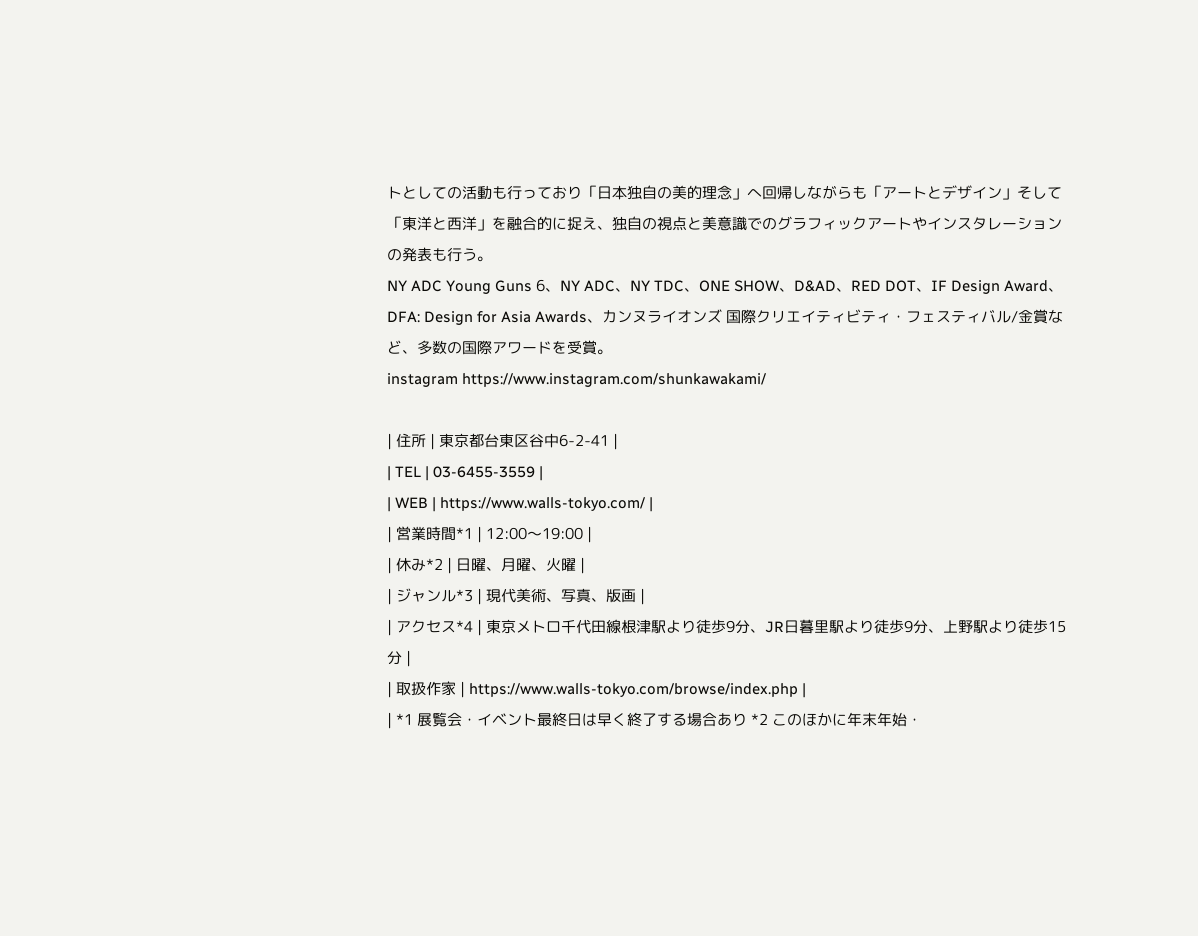トとしての活動も行っており「日本独自の美的理念」へ回帰しながらも「アートとデザイン」そして「東洋と西洋」を融合的に捉え、独自の視点と美意識でのグラフィックアートやインスタレーションの発表も行う。
NY ADC Young Guns 6、NY ADC、NY TDC、ONE SHOW、D&AD、RED DOT、IF Design Award、DFA: Design for Asia Awards、カンヌライオンズ 国際クリエイティビティ・フェスティバル/金賞など、多数の国際アワードを受賞。
instagram https://www.instagram.com/shunkawakami/

| 住所 | 東京都台東区谷中6-2-41 |
| TEL | 03-6455-3559 |
| WEB | https://www.walls-tokyo.com/ |
| 営業時間*1 | 12:00〜19:00 |
| 休み*2 | 日曜、月曜、火曜 |
| ジャンル*3 | 現代美術、写真、版画 |
| アクセス*4 | 東京メトロ千代田線根津駅より徒歩9分、JR日暮里駅より徒歩9分、上野駅より徒歩15分 |
| 取扱作家 | https://www.walls-tokyo.com/browse/index.php |
| *1 展覧会・イベント最終日は早く終了する場合あり *2 このほかに年末年始・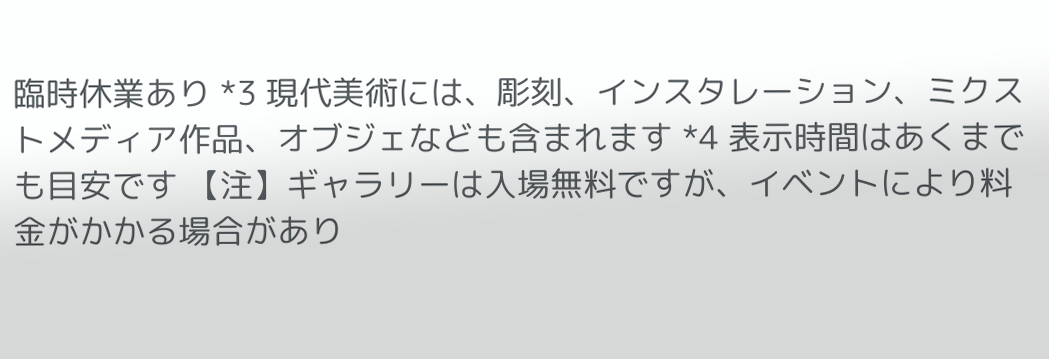臨時休業あり *3 現代美術には、彫刻、インスタレーション、ミクストメディア作品、オブジェなども含まれます *4 表示時間はあくまでも目安です 【注】ギャラリーは入場無料ですが、イベントにより料金がかかる場合があり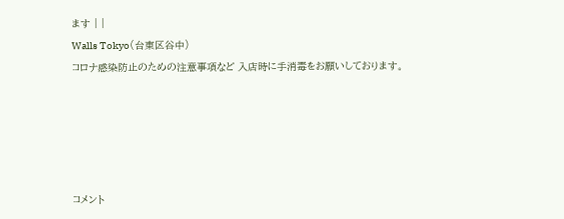ます | |
Walls Tokyo(台東区谷中)
コロナ感染防止のための注意事項など 入店時に手消毒をお願いしております。





コメント